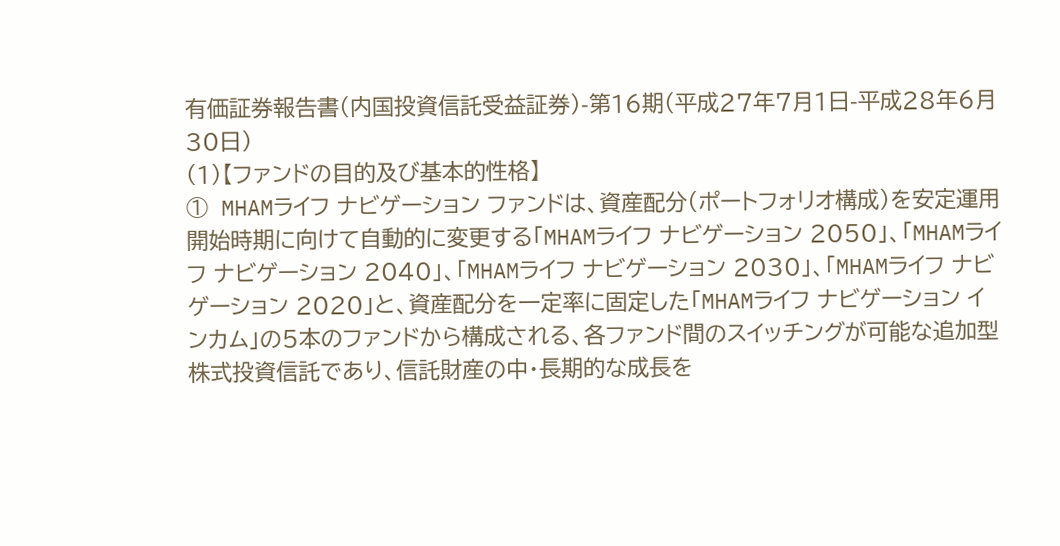有価証券報告書(内国投資信託受益証券)-第16期(平成27年7月1日-平成28年6月30日)
(1)【ファンドの目的及び基本的性格】
① MHAMライフ ナビゲーション ファンドは、資産配分(ポートフォリオ構成)を安定運用開始時期に向けて自動的に変更する「MHAMライフ ナビゲーション 2050」、「MHAMライフ ナビゲーション 2040」、「MHAMライフ ナビゲーション 2030」、「MHAMライフ ナビゲーション 2020」と、資産配分を一定率に固定した「MHAMライフ ナビゲーション インカム」の5本のファンドから構成される、各ファンド間のスイッチングが可能な追加型株式投資信託であり、信託財産の中・長期的な成長を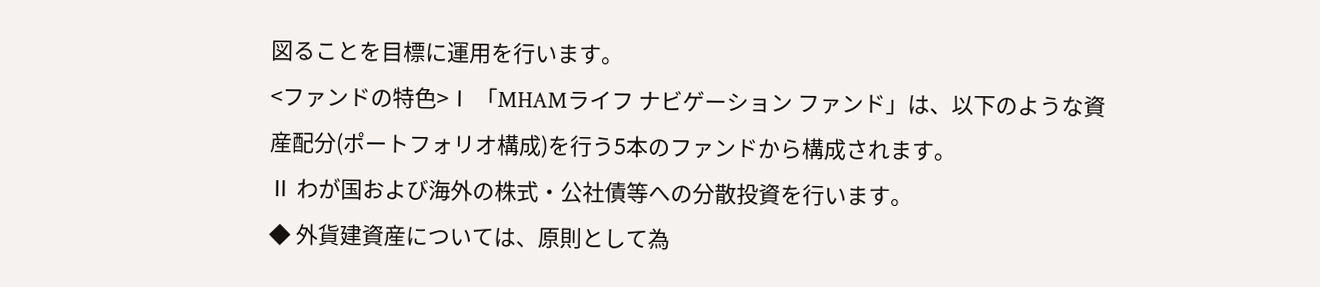図ることを目標に運用を行います。
<ファンドの特色>Ⅰ 「MHAMライフ ナビゲーション ファンド」は、以下のような資産配分(ポートフォリオ構成)を行う5本のファンドから構成されます。
Ⅱ わが国および海外の株式・公社債等への分散投資を行います。
◆ 外貨建資産については、原則として為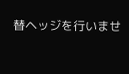替ヘッジを行いませ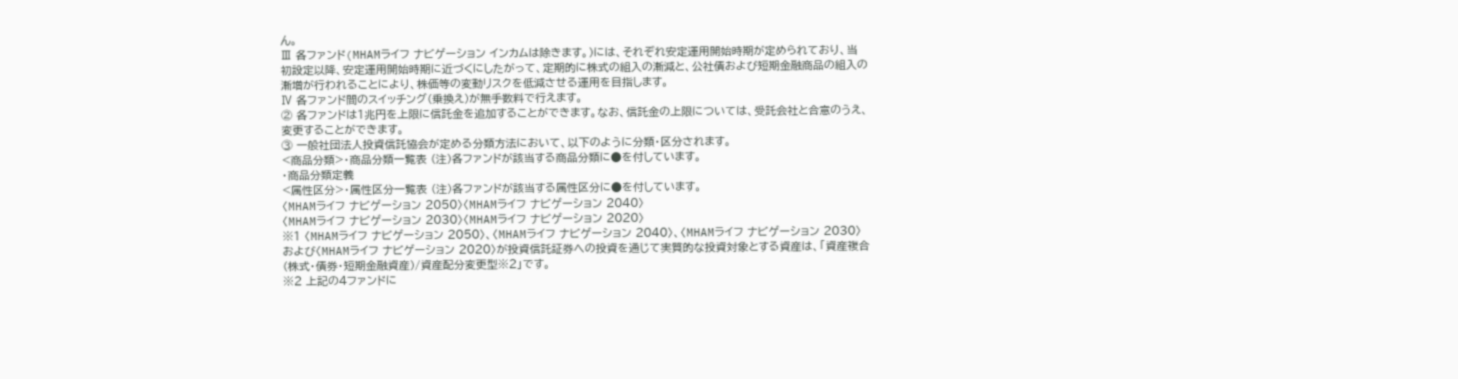ん。
Ⅲ 各ファンド(MHAMライフ ナビゲーション インカムは除きます。)には、それぞれ安定運用開始時期が定められており、当初設定以降、安定運用開始時期に近づくにしたがって、定期的に株式の組入の漸減と、公社債および短期金融商品の組入の漸増が行われることにより、株価等の変動リスクを低減させる運用を目指します。
Ⅳ 各ファンド間のスイッチング(乗換え)が無手数料で行えます。
② 各ファンドは1兆円を上限に信託金を追加することができます。なお、信託金の上限については、受託会社と合意のうえ、変更することができます。
③ 一般社団法人投資信託協会が定める分類方法において、以下のように分類・区分されます。
<商品分類>・商品分類一覧表 (注)各ファンドが該当する商品分類に●を付しています。
・商品分類定義
<属性区分>・属性区分一覧表 (注)各ファンドが該当する属性区分に●を付しています。
〈MHAMライフ ナビゲーション 2050〉〈MHAMライフ ナビゲーション 2040〉
〈MHAMライフ ナビゲーション 2030〉〈MHAMライフ ナビゲーション 2020〉
※1 〈MHAMライフ ナビゲーション 2050〉、〈MHAMライフ ナビゲーション 2040〉、〈MHAMライフ ナビゲーション 2030〉および〈MHAMライフ ナビゲーション 2020〉が投資信託証券への投資を通じて実質的な投資対象とする資産は、「資産複合(株式・債券・短期金融資産)/資産配分変更型※2」です。
※2 上記の4ファンドに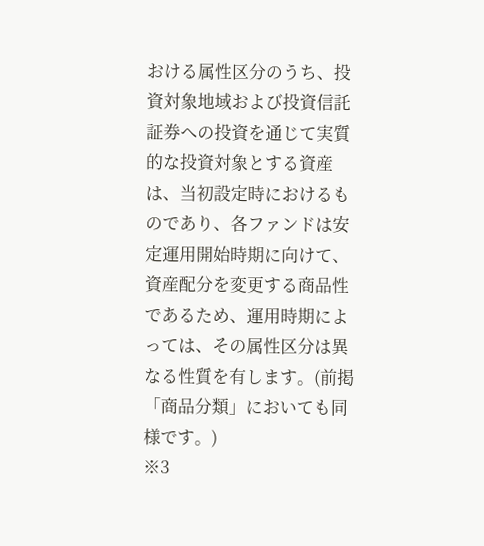おける属性区分のうち、投資対象地域および投資信託証券への投資を通じて実質的な投資対象とする資産は、当初設定時におけるものであり、各ファンドは安定運用開始時期に向けて、資産配分を変更する商品性であるため、運用時期によっては、その属性区分は異なる性質を有します。(前掲「商品分類」においても同様です。)
※3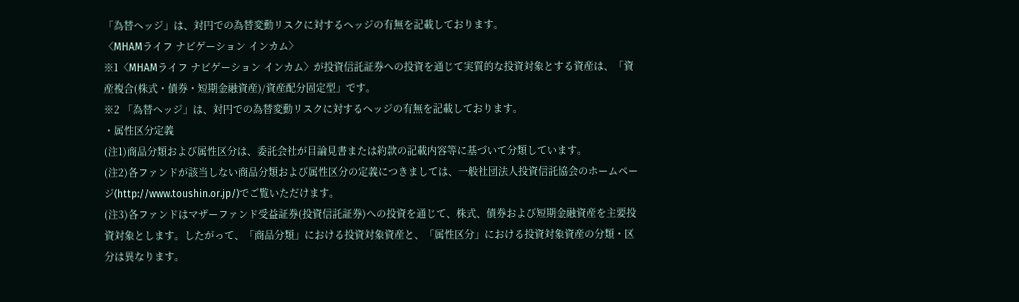「為替ヘッジ」は、対円での為替変動リスクに対するヘッジの有無を記載しております。
〈MHAMライフ ナビゲーション インカム〉
※1〈MHAMライフ ナビゲーション インカム〉が投資信託証券への投資を通じて実質的な投資対象とする資産は、「資産複合(株式・債券・短期金融資産)/資産配分固定型」です。
※2 「為替ヘッジ」は、対円での為替変動リスクに対するヘッジの有無を記載しております。
・属性区分定義
(注1)商品分類および属性区分は、委託会社が目論見書または約款の記載内容等に基づいて分類しています。
(注2)各ファンドが該当しない商品分類および属性区分の定義につきましては、一般社団法人投資信託協会のホームページ(http://www.toushin.or.jp/)でご覧いただけます。
(注3)各ファンドはマザーファンド受益証券(投資信託証券)への投資を通じて、株式、債券および短期金融資産を主要投資対象とします。したがって、「商品分類」における投資対象資産と、「属性区分」における投資対象資産の分類・区分は異なります。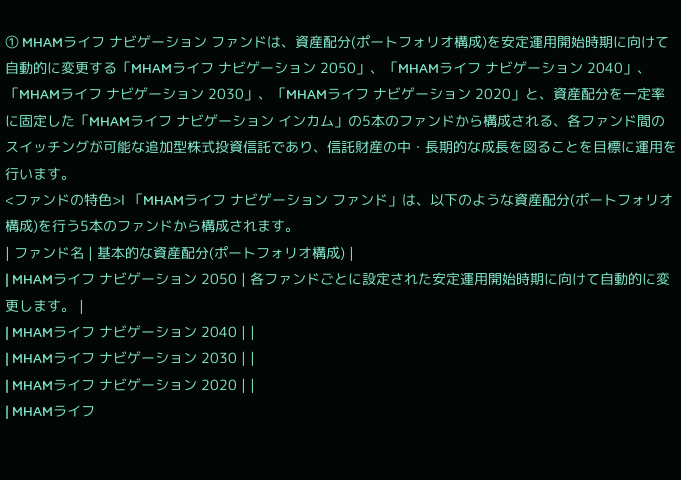① MHAMライフ ナビゲーション ファンドは、資産配分(ポートフォリオ構成)を安定運用開始時期に向けて自動的に変更する「MHAMライフ ナビゲーション 2050」、「MHAMライフ ナビゲーション 2040」、「MHAMライフ ナビゲーション 2030」、「MHAMライフ ナビゲーション 2020」と、資産配分を一定率に固定した「MHAMライフ ナビゲーション インカム」の5本のファンドから構成される、各ファンド間のスイッチングが可能な追加型株式投資信託であり、信託財産の中・長期的な成長を図ることを目標に運用を行います。
<ファンドの特色>Ⅰ 「MHAMライフ ナビゲーション ファンド」は、以下のような資産配分(ポートフォリオ構成)を行う5本のファンドから構成されます。
| ファンド名 | 基本的な資産配分(ポートフォリオ構成) |
| MHAMライフ ナビゲーション 2050 | 各ファンドごとに設定された安定運用開始時期に向けて自動的に変更します。 |
| MHAMライフ ナビゲーション 2040 | |
| MHAMライフ ナビゲーション 2030 | |
| MHAMライフ ナビゲーション 2020 | |
| MHAMライフ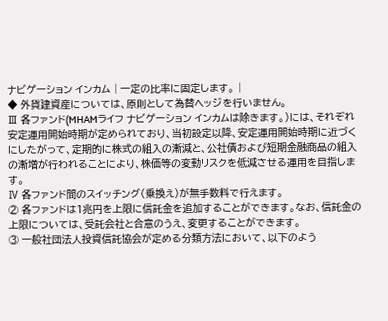ナビゲーション インカム | 一定の比率に固定します。 |
◆ 外貨建資産については、原則として為替ヘッジを行いません。
Ⅲ 各ファンド(MHAMライフ ナビゲーション インカムは除きます。)には、それぞれ安定運用開始時期が定められており、当初設定以降、安定運用開始時期に近づくにしたがって、定期的に株式の組入の漸減と、公社債および短期金融商品の組入の漸増が行われることにより、株価等の変動リスクを低減させる運用を目指します。
Ⅳ 各ファンド間のスイッチング(乗換え)が無手数料で行えます。
② 各ファンドは1兆円を上限に信託金を追加することができます。なお、信託金の上限については、受託会社と合意のうえ、変更することができます。
③ 一般社団法人投資信託協会が定める分類方法において、以下のよう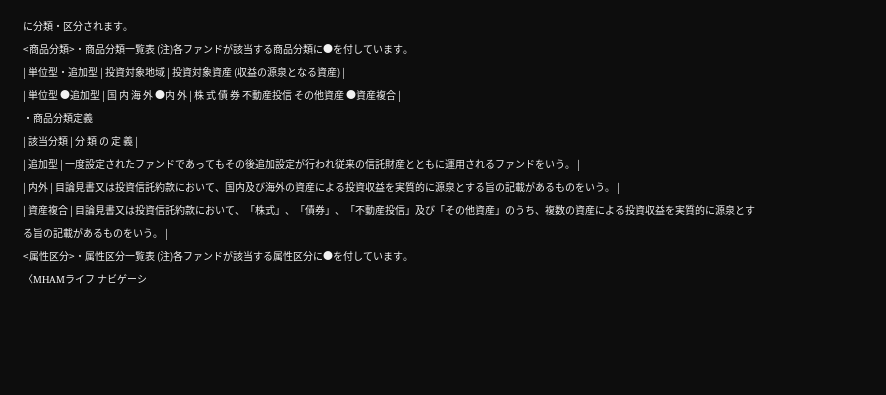に分類・区分されます。
<商品分類>・商品分類一覧表 (注)各ファンドが該当する商品分類に●を付しています。
| 単位型・追加型 | 投資対象地域 | 投資対象資産 (収益の源泉となる資産) |
| 単位型 ●追加型 | 国 内 海 外 ●内 外 | 株 式 債 券 不動産投信 その他資産 ●資産複合 |
・商品分類定義
| 該当分類 | 分 類 の 定 義 |
| 追加型 | 一度設定されたファンドであってもその後追加設定が行われ従来の信託財産とともに運用されるファンドをいう。 |
| 内外 | 目論見書又は投資信託約款において、国内及び海外の資産による投資収益を実質的に源泉とする旨の記載があるものをいう。 |
| 資産複合 | 目論見書又は投資信託約款において、「株式」、「債券」、「不動産投信」及び「その他資産」のうち、複数の資産による投資収益を実質的に源泉とする旨の記載があるものをいう。 |
<属性区分>・属性区分一覧表 (注)各ファンドが該当する属性区分に●を付しています。
〈MHAMライフ ナビゲーシ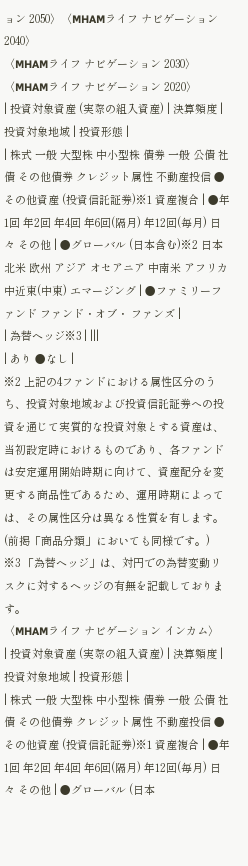ョン 2050〉〈MHAMライフ ナビゲーション 2040〉
〈MHAMライフ ナビゲーション 2030〉〈MHAMライフ ナビゲーション 2020〉
| 投資対象資産 (実際の組入資産) | 決算頻度 | 投資対象地域 | 投資形態 |
| 株式 一般 大型株 中小型株 債券 一般 公債 社債 その他債券 クレジット属性 不動産投信 ●その他資産 (投資信託証券)※1 資産複合 | ●年1回 年2回 年4回 年6回(隔月) 年12回(毎月) 日々 その他 | ●グローバル (日本含む)※2 日本 北米 欧州 アジア オセアニア 中南米 アフリカ 中近東(中東) エマージング | ●ファミリーファンド ファンド・オブ・ ファンズ |
| 為替ヘッジ※3 | |||
| あり ●なし |
※2 上記の4ファンドにおける属性区分のうち、投資対象地域および投資信託証券への投資を通じて実質的な投資対象とする資産は、当初設定時におけるものであり、各ファンドは安定運用開始時期に向けて、資産配分を変更する商品性であるため、運用時期によっては、その属性区分は異なる性質を有します。(前掲「商品分類」においても同様です。)
※3 「為替ヘッジ」は、対円での為替変動リスクに対するヘッジの有無を記載しております。
〈MHAMライフ ナビゲーション インカム〉
| 投資対象資産 (実際の組入資産) | 決算頻度 | 投資対象地域 | 投資形態 |
| 株式 一般 大型株 中小型株 債券 一般 公債 社債 その他債券 クレジット属性 不動産投信 ●その他資産 (投資信託証券)※1 資産複合 | ●年1回 年2回 年4回 年6回(隔月) 年12回(毎月) 日々 その他 | ●グローバル (日本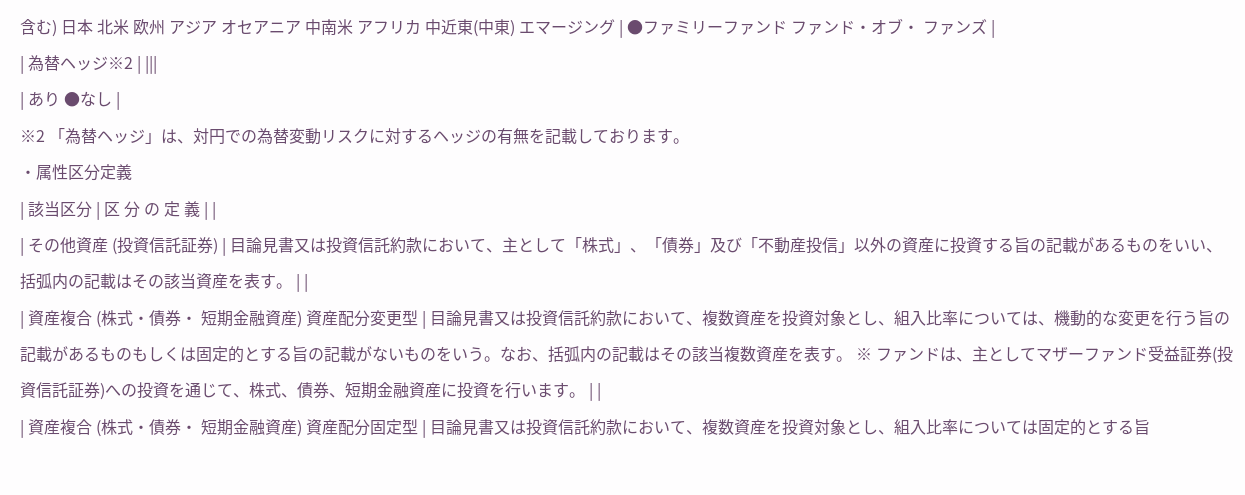含む) 日本 北米 欧州 アジア オセアニア 中南米 アフリカ 中近東(中東) エマージング | ●ファミリーファンド ファンド・オブ・ ファンズ |
| 為替ヘッジ※2 | |||
| あり ●なし |
※2 「為替ヘッジ」は、対円での為替変動リスクに対するヘッジの有無を記載しております。
・属性区分定義
| 該当区分 | 区 分 の 定 義 | |
| その他資産 (投資信託証券) | 目論見書又は投資信託約款において、主として「株式」、「債券」及び「不動産投信」以外の資産に投資する旨の記載があるものをいい、括弧内の記載はその該当資産を表す。 | |
| 資産複合 (株式・債券・ 短期金融資産) 資産配分変更型 | 目論見書又は投資信託約款において、複数資産を投資対象とし、組入比率については、機動的な変更を行う旨の記載があるものもしくは固定的とする旨の記載がないものをいう。なお、括弧内の記載はその該当複数資産を表す。 ※ ファンドは、主としてマザーファンド受益証券(投資信託証券)への投資を通じて、株式、債券、短期金融資産に投資を行います。 | |
| 資産複合 (株式・債券・ 短期金融資産) 資産配分固定型 | 目論見書又は投資信託約款において、複数資産を投資対象とし、組入比率については固定的とする旨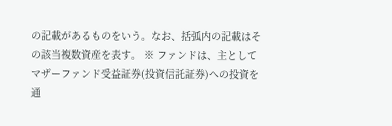の記載があるものをいう。なお、括弧内の記載はその該当複数資産を表す。 ※ ファンドは、主としてマザーファンド受益証券(投資信託証券)への投資を通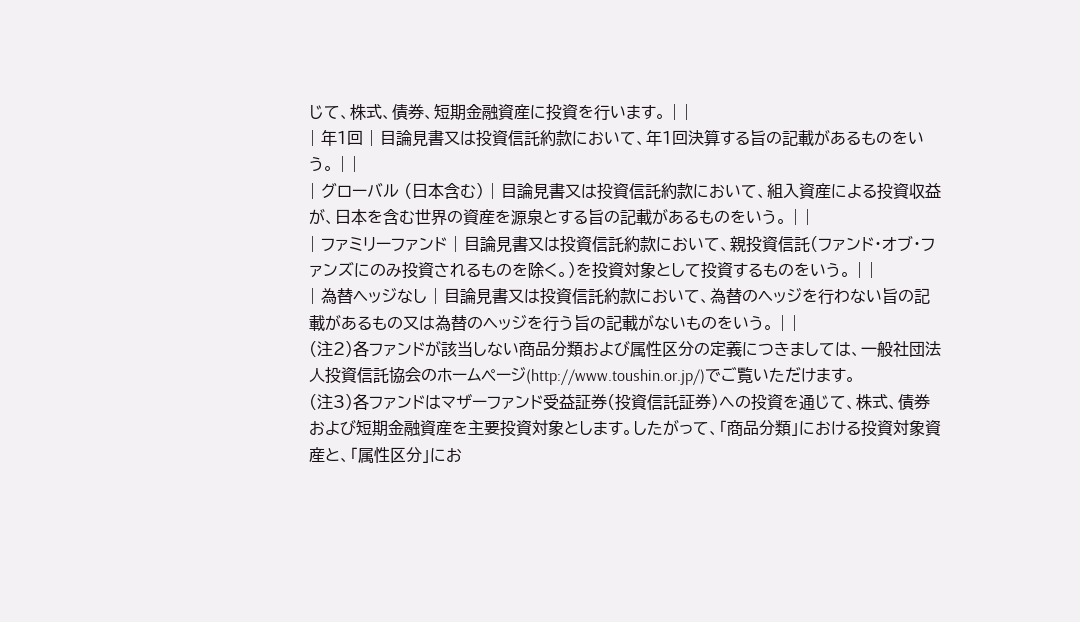じて、株式、債券、短期金融資産に投資を行います。 | |
| 年1回 | 目論見書又は投資信託約款において、年1回決算する旨の記載があるものをいう。 | |
| グローバル (日本含む) | 目論見書又は投資信託約款において、組入資産による投資収益が、日本を含む世界の資産を源泉とする旨の記載があるものをいう。 | |
| ファミリーファンド | 目論見書又は投資信託約款において、親投資信託(ファンド・オブ・ファンズにのみ投資されるものを除く。)を投資対象として投資するものをいう。 | |
| 為替ヘッジなし | 目論見書又は投資信託約款において、為替のヘッジを行わない旨の記載があるもの又は為替のヘッジを行う旨の記載がないものをいう。 | |
(注2)各ファンドが該当しない商品分類および属性区分の定義につきましては、一般社団法人投資信託協会のホームページ(http://www.toushin.or.jp/)でご覧いただけます。
(注3)各ファンドはマザーファンド受益証券(投資信託証券)への投資を通じて、株式、債券および短期金融資産を主要投資対象とします。したがって、「商品分類」における投資対象資産と、「属性区分」にお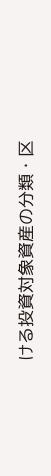ける投資対象資産の分類・区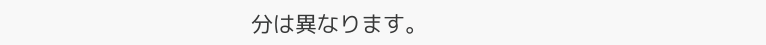分は異なります。